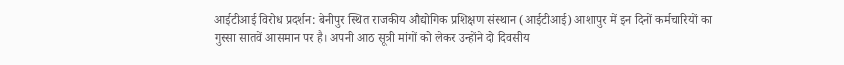आईटीआई विरोध प्रदर्शन: बेनीपुर स्थित राजकीय औद्योगिक प्रशिक्षण संस्थान (आईटीआई) आशापुर में इन दिनों कर्मचारियों का गुस्सा सातवें आसमान पर है। अपनी आठ सूत्री मांगों को लेकर उन्होंने दो दिवसीय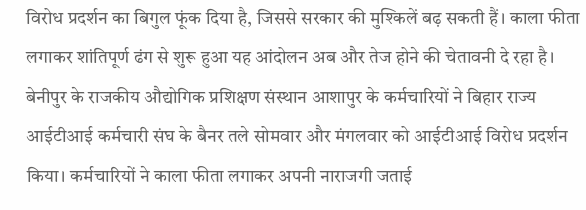विरोध प्रदर्शन का बिगुल फूंक दिया है, जिससे सरकार की मुश्किलें बढ़ सकती हैं। काला फीता लगाकर शांतिपूर्ण ढंग से शुरू हुआ यह आंदोलन अब और तेज होने की चेतावनी दे रहा है।
बेनीपुर के राजकीय औद्योगिक प्रशिक्षण संस्थान आशापुर के कर्मचारियों ने बिहार राज्य आईटीआई कर्मचारी संघ के बैनर तले सोमवार और मंगलवार को आईटीआई विरोध प्रदर्शन किया। कर्मचारियों ने काला फीता लगाकर अपनी नाराजगी जताई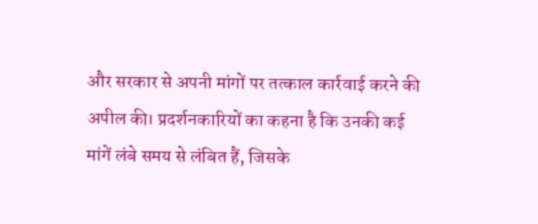और सरकार से अपनी मांगों पर तत्काल कार्रवाई करने की अपील की। प्रदर्शनकारियों का कहना है कि उनकी कई मांगें लंबे समय से लंबित हैं, जिसके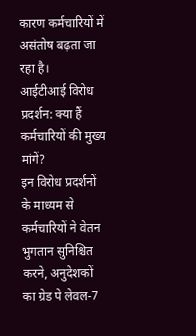कारण कर्मचारियों में असंतोष बढ़ता जा रहा है।
आईटीआई विरोध प्रदर्शन: क्या हैं कर्मचारियों की मुख्य मांगें?
इन विरोध प्रदर्शनों के माध्यम से कर्मचारियों ने वेतन भुगतान सुनिश्चित करने, अनुदेशकों का ग्रेड पे लेवल-7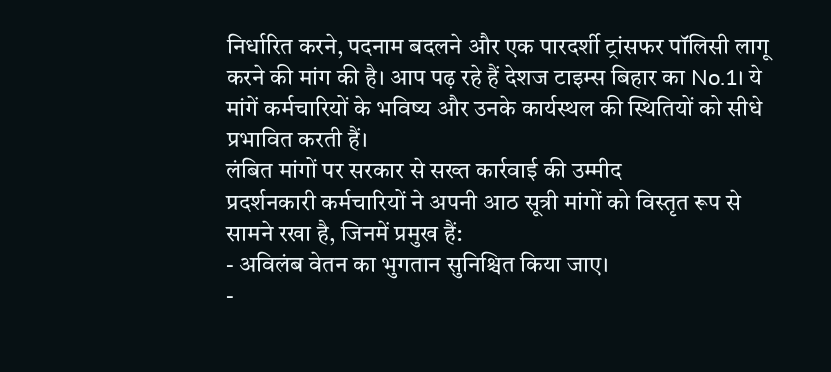निर्धारित करने, पदनाम बदलने और एक पारदर्शी ट्रांसफर पॉलिसी लागू करने की मांग की है। आप पढ़ रहे हैं देशज टाइम्स बिहार का No.1। ये मांगें कर्मचारियों के भविष्य और उनके कार्यस्थल की स्थितियों को सीधे प्रभावित करती हैं।
लंबित मांगों पर सरकार से सख्त कार्रवाई की उम्मीद
प्रदर्शनकारी कर्मचारियों ने अपनी आठ सूत्री मांगों को विस्तृत रूप से सामने रखा है, जिनमें प्रमुख हैं:
- अविलंब वेतन का भुगतान सुनिश्चित किया जाए।
-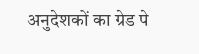अनुदेशकों का ग्रेड पे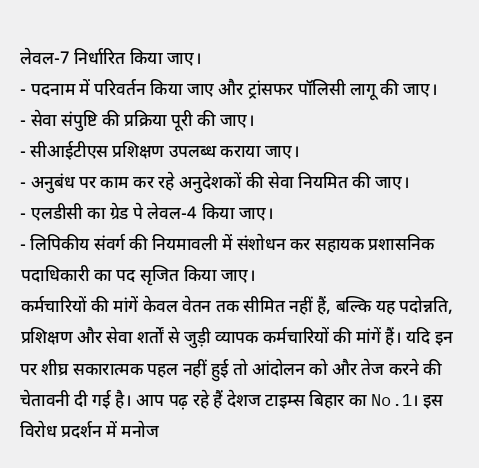लेवल-7 निर्धारित किया जाए।
- पदनाम में परिवर्तन किया जाए और ट्रांसफर पॉलिसी लागू की जाए।
- सेवा संपुष्टि की प्रक्रिया पूरी की जाए।
- सीआईटीएस प्रशिक्षण उपलब्ध कराया जाए।
- अनुबंध पर काम कर रहे अनुदेशकों की सेवा नियमित की जाए।
- एलडीसी का ग्रेड पे लेवल-4 किया जाए।
- लिपिकीय संवर्ग की नियमावली में संशोधन कर सहायक प्रशासनिक पदाधिकारी का पद सृजित किया जाए।
कर्मचारियों की मांगें केवल वेतन तक सीमित नहीं हैं, बल्कि यह पदोन्नति, प्रशिक्षण और सेवा शर्तों से जुड़ी व्यापक कर्मचारियों की मांगें हैं। यदि इन पर शीघ्र सकारात्मक पहल नहीं हुई तो आंदोलन को और तेज करने की चेतावनी दी गई है। आप पढ़ रहे हैं देशज टाइम्स बिहार का No.1। इस विरोध प्रदर्शन में मनोज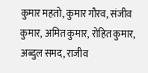कुमार महतो, कुमार गौरव, संजीव कुमार, अमित कुमार, रोहित कुमार, अब्दुल समद, राजीव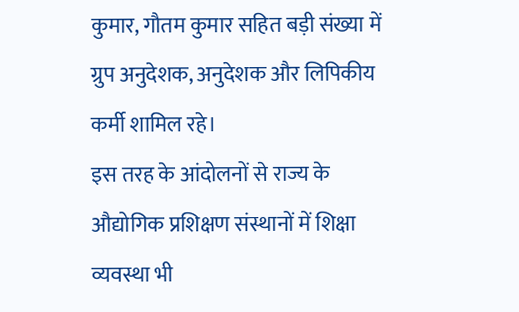कुमार, गौतम कुमार सहित बड़ी संख्या में ग्रुप अनुदेशक, अनुदेशक और लिपिकीय कर्मी शामिल रहे।
इस तरह के आंदोलनों से राज्य के औद्योगिक प्रशिक्षण संस्थानों में शिक्षा व्यवस्था भी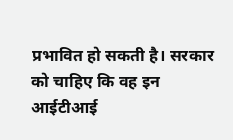प्रभावित हो सकती है। सरकार को चाहिए कि वह इन आईटीआई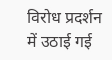विरोध प्रदर्शन में उठाई गई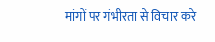मांगों पर गंभीरता से विचार करे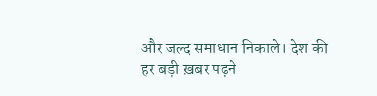और जल्द समाधान निकाले। देश की हर बड़ी ख़बर पढ़ने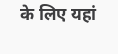के लिए यहां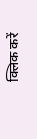क्लिक करें